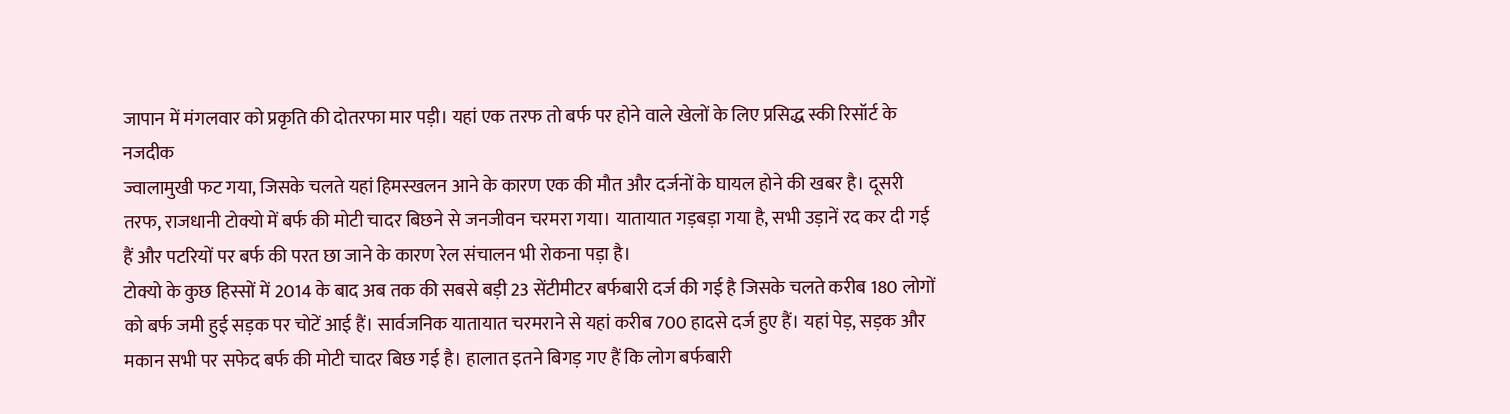जापान में मंगलवार को प्रकृति की दोतरफा मार पड़ी। यहां एक तरफ तो बर्फ पर होने वाले खेलों के लिए प्रसिद्ध स्की रिसॉर्ट के नजदीक
ज्वालामुखी फट गया, जिसके चलते यहां हिमस्खलन आने के कारण एक की मौत और दर्जनों के घायल होने की खबर है। दूसरी तरफ, राजधानी टोक्यो में बर्फ की मोटी चादर बिछने से जनजीवन चरमरा गया। यातायात गड़बड़ा गया है, सभी उड़ानें रद कर दी गई हैं और पटरियों पर बर्फ की परत छा जाने के कारण रेल संचालन भी रोकना पड़ा है।
टोक्यो के कुछ हिस्सों में 2014 के बाद अब तक की सबसे बड़ी 23 सेंटीमीटर बर्फबारी दर्ज की गई है जिसके चलते करीब 180 लोगों को बर्फ जमी हुई सड़क पर चोटें आई हैं। सार्वजनिक यातायात चरमराने से यहां करीब 700 हादसे दर्ज हुए हैं। यहां पेड़, सड़क और मकान सभी पर सफेद बर्फ की मोटी चादर बिछ गई है। हालात इतने बिगड़ गए हैं कि लोग बर्फबारी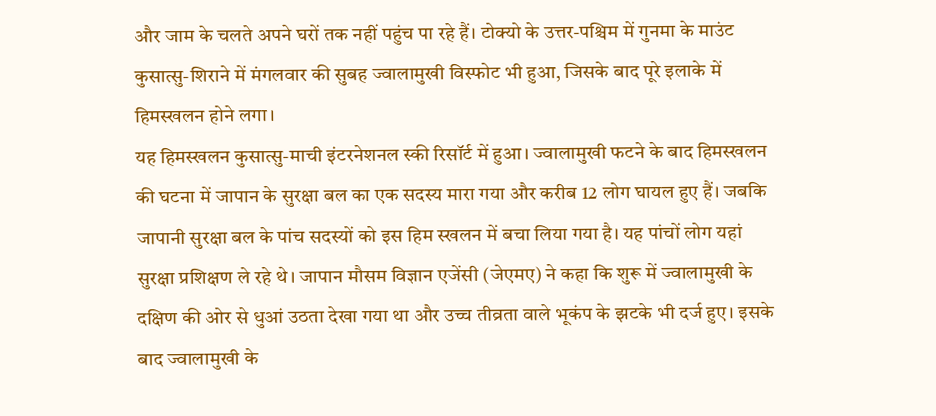और जाम के चलते अपने घरों तक नहीं पहुंच पा रहे हैं। टोक्यो के उत्तर-पश्चिम में गुनमा के माउंट कुसात्सु-शिराने में मंगलवार की सुबह ज्वालामुखी विस्फोट भी हुआ, जिसके बाद पूरे इलाके में हिमस्खलन होने लगा।
यह हिमस्खलन कुसात्सु-माची इंटरनेशनल स्की रिसॉर्ट में हुआ। ज्वालामुखी फटने के बाद हिमस्खलन की घटना में जापान के सुरक्षा बल का एक सदस्य मारा गया और करीब 12 लोग घायल हुए हैं। जबकि जापानी सुरक्षा बल के पांच सदस्यों को इस हिम स्खलन में बचा लिया गया है। यह पांचों लोग यहां सुरक्षा प्रशिक्षण ले रहे थे। जापान मौसम विज्ञान एजेंसी (जेएमए) ने कहा कि शुरू में ज्वालामुखी के दक्षिण की ओर से धुआं उठता देखा गया था और उच्च तीव्रता वाले भूकंप के झटके भी दर्ज हुए। इसके बाद ज्वालामुखी के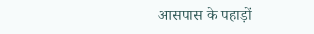आसपास के पहाड़ों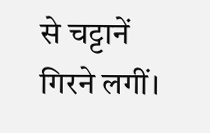से चट्टानें गिरने लगीं।